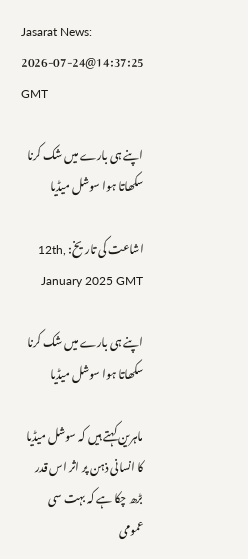Jasarat News:
2026-07-24@14:37:25 GMT

اپنے ہی بارے میں شک کرنا سکھاتا ہوا سوشل میڈیا

اشاعت کی تاریخ: 12th, January 2025 GMT

اپنے ہی بارے میں شک کرنا سکھاتا ہوا سوشل میڈیا

ماہرین کہتے ہیں کہ سوشل میڈیا کا انسانی ذہن پر اثر اس قدر بڑھ چکا ہے کہ بہت سی عمومی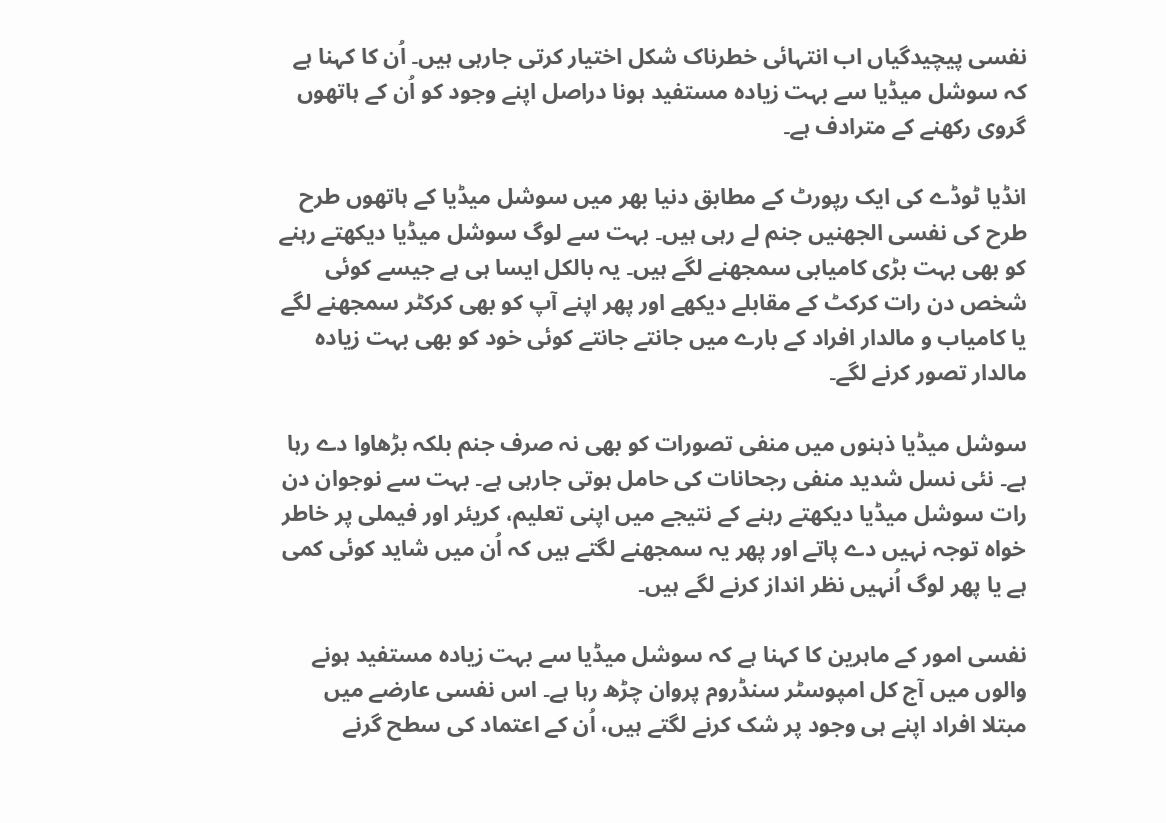نفسی پیچیدگیاں اب انتہائی خطرناک شکل اختیار کرتی جارہی ہیں۔ اُن کا کہنا ہے کہ سوشل میڈیا سے بہت زیادہ مستفید ہونا دراصل اپنے وجود کو اُن کے ہاتھوں گروی رکھنے کے مترادف ہے۔

انڈیا ٹوڈے کی ایک رپورٹ کے مطابق دنیا بھر میں سوشل میڈیا کے ہاتھوں طرح طرح کی نفسی الجھنیں جنم لے رہی ہیں۔ بہت سے لوگ سوشل میڈیا دیکھتے رہنے کو بھی بہت بڑی کامیابی سمجھنے لگے ہیں۔ یہ بالکل ایسا ہی ہے جیسے کوئی شخص دن رات کرکٹ کے مقابلے دیکھے اور پھر اپنے آپ کو بھی کرکٹر سمجھنے لگے یا کامیاب و مالدار افراد کے بارے میں جانتے جانتے کوئی خود کو بھی بہت زیادہ مالدار تصور کرنے لگے۔

سوشل میڈیا ذہنوں میں منفی تصورات کو بھی نہ صرف جنم بلکہ بڑھاوا دے رہا ہے۔ نئی نسل شدید منفی رجحانات کی حامل ہوتی جارہی ہے۔ بہت سے نوجوان دن رات سوشل میڈیا دیکھتے رہنے کے نتیجے میں اپنی تعلیم، کریئر اور فیملی پر خاطر خواہ توجہ نہیں دے پاتے اور پھر یہ سمجھنے لگتے ہیں کہ اُن میں شاید کوئی کمی ہے یا پھر لوگ اُنہیں نظر انداز کرنے لگے ہیں۔

نفسی امور کے ماہرین کا کہنا ہے کہ سوشل میڈیا سے بہت زیادہ مستفید ہونے والوں میں آج کل امپوسٹر سنڈروم پروان چڑھ رہا ہے۔ اس نفسی عارضے میں مبتلا افراد اپنے ہی وجود پر شک کرنے لگتے ہیں، اُن کے اعتماد کی سطح گرنے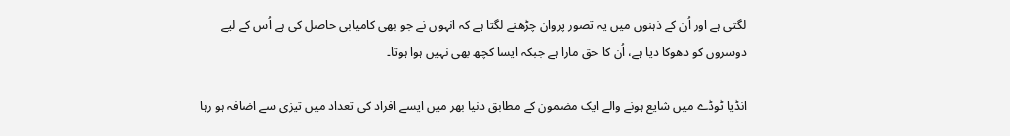لگتی ہے اور اُن کے ذہنوں میں یہ تصور پروان چڑھنے لگتا ہے کہ انہوں نے جو بھی کامیابی حاصل کی ہے اُس کے لیے دوسروں کو دھوکا دیا ہے، اُن کا حق مارا ہے جبکہ ایسا کچھ بھی نہیں ہوا ہوتا۔

انڈیا ٹوڈے میں شایع ہونے والے ایک مضمون کے مطابق دنیا بھر میں ایسے افراد کی تعداد میں تیزی سے اضافہ ہو رہا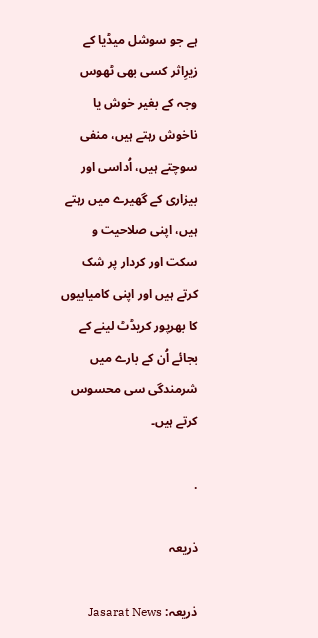ہے جو سوشل میڈیا کے زیرِاثر کسی بھی ٹھوس وجہ کے بغیر خوش یا ناخوش رہتے ہیں، منفی سوچتے ہیں، اُداسی اور بیزاری کے گھیرے میں رہتے ہیں، اپنی صلاحیت و سکت اور کردار پر شک کرتے ہیں اور اپنی کامیابیوں کا بھرپور کریڈٹ لینے کے بجائے اُن کے بارے میں شرمندگی سی محسوس کرتے ہیں۔

.

ذریعہ

ذریعہ: Jasarat News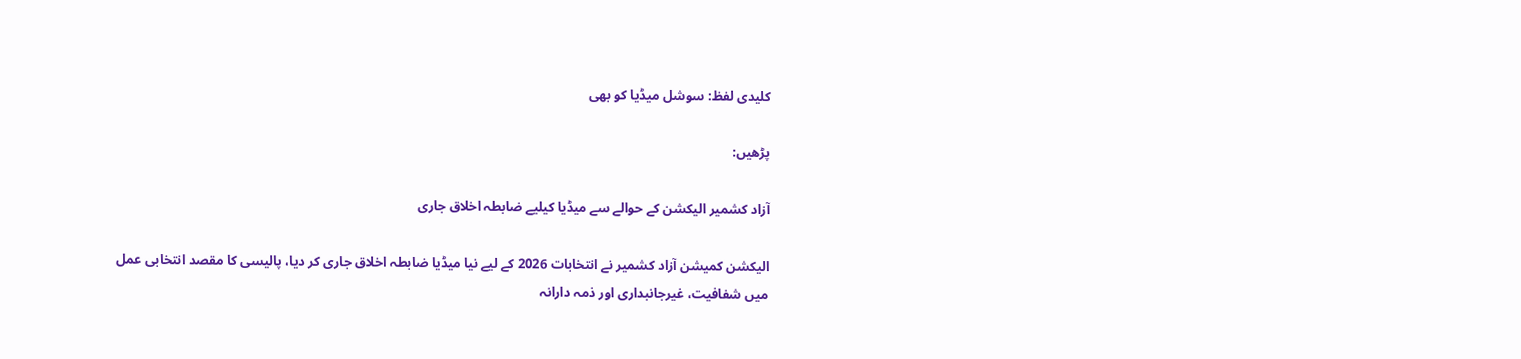کلیدی لفظ: سوشل میڈیا کو بھی

پڑھیں:

آزاد کشمیر الیکشن کے حوالے سے میڈیا کیلیے ضابطہ اخلاق جاری

الیکشن کمیشن آزاد کشمیر نے انتخابات 2026 کے لیے نیا میڈیا ضابطہ اخلاق جاری کر دیا، پالیسی کا مقصد انتخابی عمل میں شفافیت، غیرجانبداری اور ذمہ دارانہ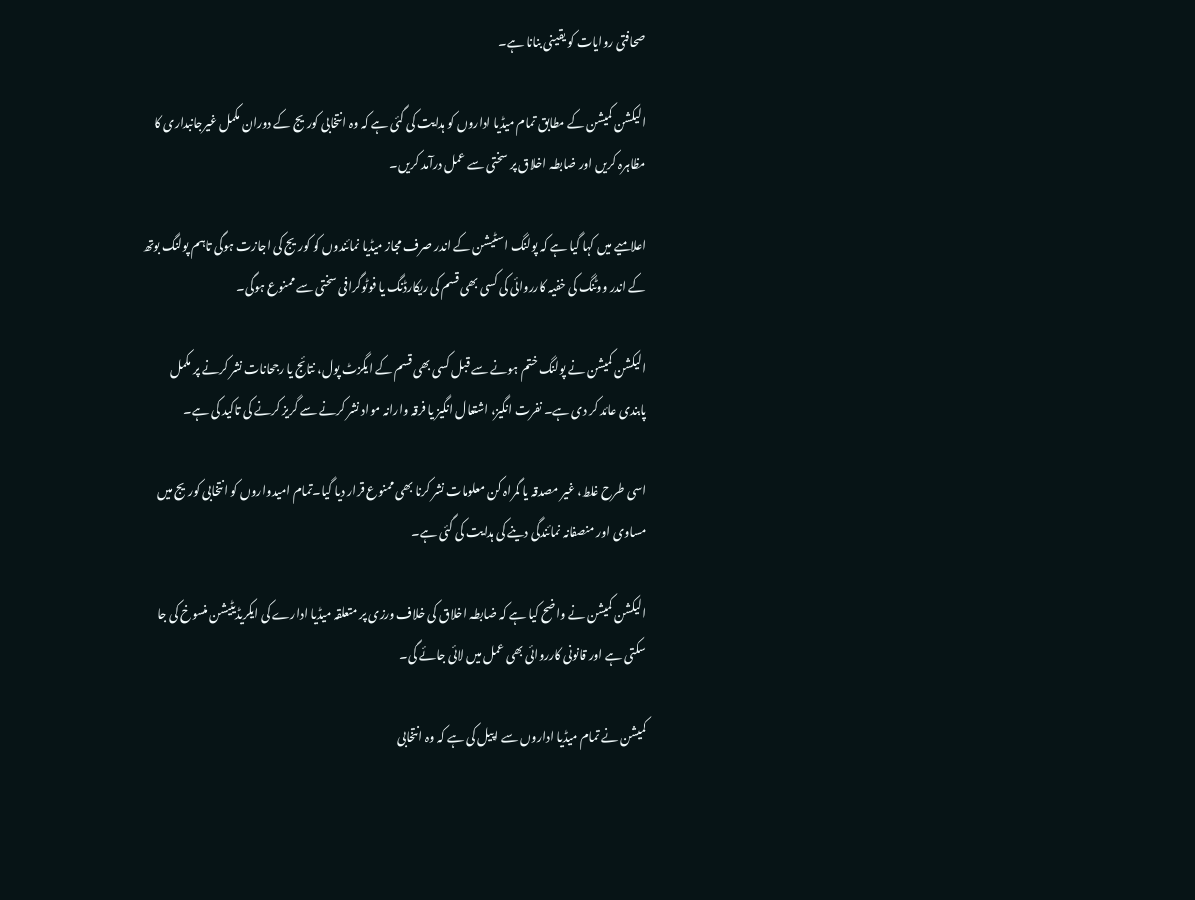صحافتی روایات کو یقینی بنانا ہے۔

الیکشن کمیشن کے مطابق تمام میڈیا اداروں کو ہدایت کی گئی ہے کہ وہ انتخابی کوریج کے دوران مکمل غیرجانبداری کا مظاہرہ کریں اور ضابطہ اخلاق پر سختی سے عمل درآمد کریں۔

اعلامیے میں کہا گیا ہے کہ پولنگ اسٹیشن کے اندر صرف مجاز میڈیا نمائندوں کو کوریج کی اجازت ہوگی تاہم پولنگ بوتھ کے اندر ووٹنگ کی خفیہ کارروائی کی کسی بھی قسم کی ریکارڈنگ یا فوٹوگرافی سختی سے ممنوع ہوگی۔

الیکشن کمیشن نے پولنگ ختم ہونے سے قبل کسی بھی قسم کے ایگزٹ پول، نتائج یا رجحانات نشر کرنے پر مکمل پابندی عائد کر دی ہے۔ نفرت انگیز، اشتعال انگیز یا فرقہ وارانہ مواد نشر کرنے سے گریز کرنے کی تاکید کی ہے۔

اسی طرح غلط، غیر مصدقہ یا گمراہ کن معلومات نشر کرنا بھی ممنوع قرار دیا گیا۔تمام امیدواروں کو انتخابی کوریج میں مساوی اور منصفانہ نمائندگی دینے کی ہدایت کی گئی ہے۔

الیکشن کمیشن نے واضح کیا ہے کہ ضابطہ اخلاق کی خلاف ورزی پر متعلقہ میڈیا ادارے کی ایکریڈیٹیشن منسوخ کی جا سکتی ہے اور قانونی کارروائی بھی عمل میں لائی جائے گی۔

کمیشن نے تمام میڈیا اداروں سے اپیل کی ہے کہ وہ انتخابی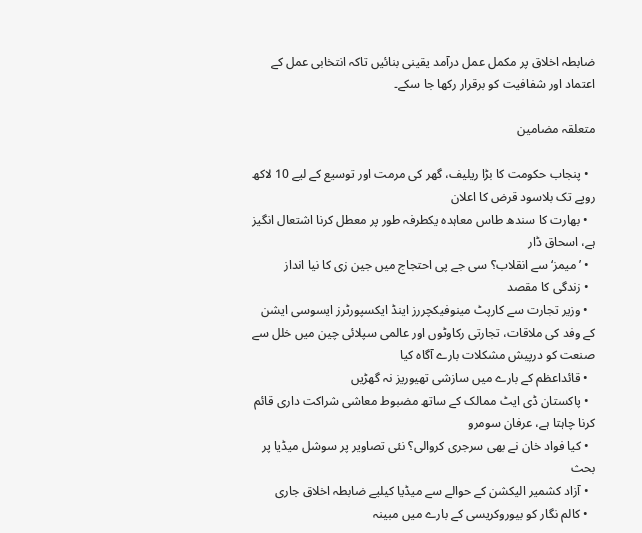ضابطہ اخلاق پر مکمل عمل درآمد یقینی بنائیں تاکہ انتخابی عمل کے اعتماد اور شفافیت کو برقرار رکھا جا سکے۔

متعلقہ مضامین

  • پنجاب حکومت کا بڑا ریلیف، گھر کی مرمت اور توسیع کے لیے 10 لاکھ روپے تک بلاسود قرض کا اعلان
  • بھارت کا سندھ طاس معاہدہ یکطرفہ طور پر معطل کرنا اشتعال انگیز ہے، اسحاق ڈار
  • ’میمز‘ سے انقلاب؟ سی جے پی احتجاج میں جین زی کا نیا انداز
  • زندگی کا مقصد
  • وزیر تجارت سے کارپٹ مینوفیکچررز اینڈ ایکسپورٹرز ایسوسی ایشن کے وفد کی ملاقات، تجارتی رکاوٹوں اور عالمی سپلائی چین میں خلل سے صنعت کو درپیش مشکلات بارے آگاہ کیا
  • قائداعظم کے بارے میں سازشی تھیوریز نہ گھڑیں
  • پاکستان ڈی ایٹ ممالک کے ساتھ مضبوط معاشی شراکت داری قائم کرنا چاہتا ہے، عرفان سومرو
  • کیا فواد خان نے بھی سرجری کروالی؟ نئی تصاویر پر سوشل میڈیا پر بحث
  • آزاد کشمیر الیکشن کے حوالے سے میڈیا کیلیے ضابطہ اخلاق جاری
  • کالم نگار کو بیوروکریسی کے بارے میں مبینہ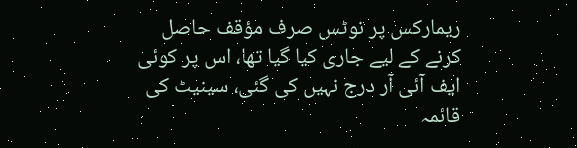ریمارکس پر نوٹس صرف مؤقف حاصل کرنے کے لیے جاری کیا گیا تھا، اس پر کوئی ایف آئی آر درج نہیں کی گئی، سینیٹ کی قائمہ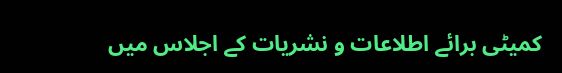کمیٹی برائے اطلاعات و نشریات کے اجلاس میں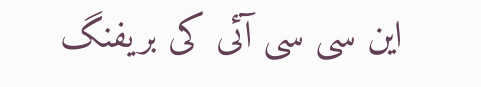این سی سی آئی کی بریفنگ